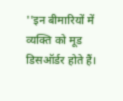''इन बीमारियों में व्यक्ति को मूड डिसऑर्डर होते हैं।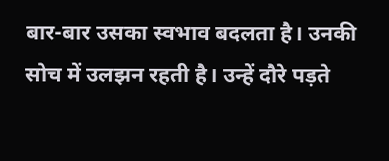बार-बार उसका स्वभाव बदलता है। उनकी सोच में उलझन रहती है। उन्हें दौरे पड़ते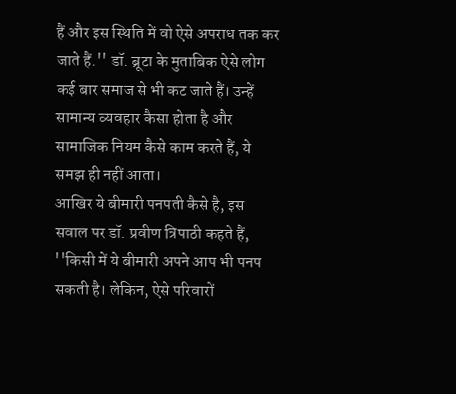हैं और इस स्थिति में वो ऐसे अपराध तक कर जाते हैं.'' डॉ. ब्रूटा के मुताबिक ऐसे लोग कई बार समाज से भी कट जाते हैं। उन्हें सामान्य व्यवहार कैसा होता है और सामाजिक नियम कैसे काम करते हैं, ये समझ ही नहीं आता।
आखिर ये बीमारी पनपती कैसे है, इस सवाल पर डॉ. प्रवीण त्रिपाठी कहते हैं, ''किसी में ये बीमारी अपने आप भी पनप सकती है। लेकिन, ऐसे परिवारों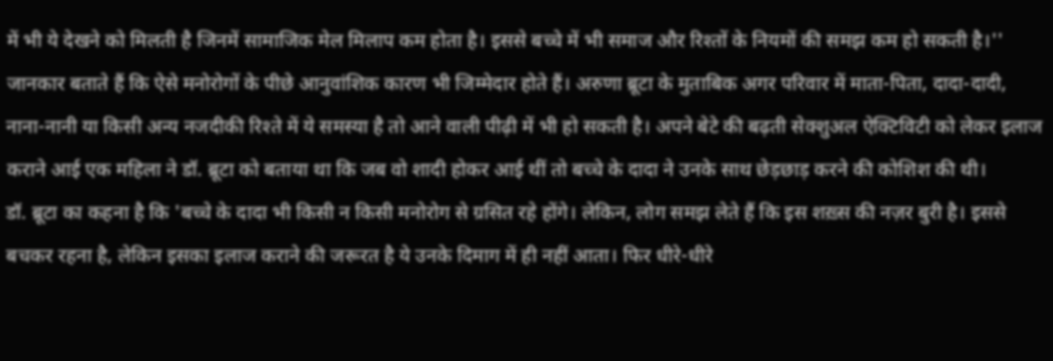में भी ये देखने को मिलती है जिनमें सामाजिक मेल मिलाप कम होता है। इससे बच्चे में भी समाज और रिश्तों के नियमों की समझ कम हो सकती है।''
जानकार बताते हैं कि ऐसे मनोरोगों के पीछे आनुवांशिक कारण भी जिम्मेदार होते हैं। अरुणा ब्रूटा के मुताबिक अगर परिवार में माता-पिता, दादा-दादी, नाना-नानी या किसी अन्य नजदीकी रिश्ते में ये समस्या है तो आने वाली पीढ़ी में भी हो सकती है। अपने बेटे की बढ़ती सेक्शुअल ऐक्टिविटी को लेकर इलाज कराने आई एक महिला ने डॉ. ब्रूटा को बताया था कि जब वो शादी होकर आई थीं तो बच्चे के दादा ने उनके साथ छेड़छाड़ करने की कोशिश की थी।
डॉ. ब्रूटा का कहना है कि 'बच्चे के दादा भी किसी न किसी मनोरोग से ग्रसित रहे होंगे। लेकिन, लोग समझ लेते हैं कि इस शख़्स की नज़र बुरी है। इससे बचकर रहना है, लेकिन इसका इलाज कराने की जरूरत है ये उनके दिमाग में ही नहीं आता। फिर धीरे-धीरे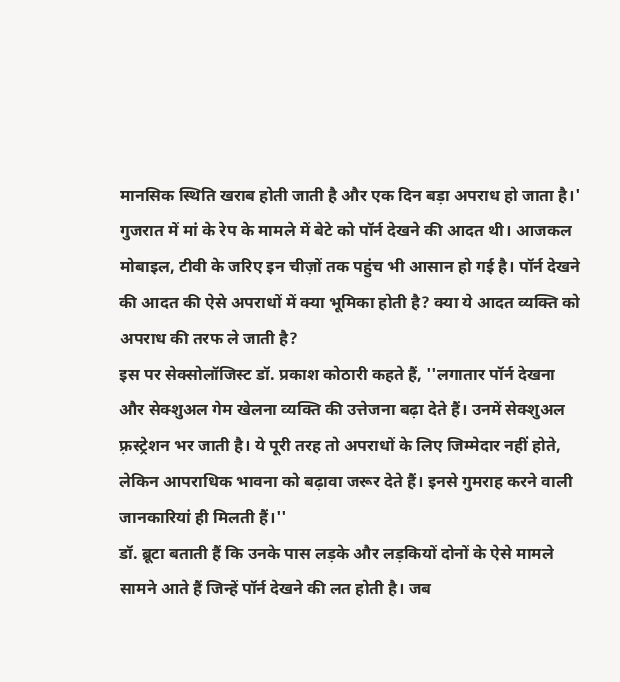मानसिक स्थिति खराब होती जाती है और एक दिन बड़ा अपराध हो जाता है।'
गुजरात में मां के रेप के मामले में बेटे को पॉर्न देखने की आदत थी। आजकल मोबाइल, टीवी के जरिए इन चीज़ों तक पहुंच भी आसान हो गई है। पॉर्न देखने की आदत की ऐसे अपराधों में क्या भूमिका होती है? क्या ये आदत व्यक्ति को अपराध की तरफ ले जाती है?
इस पर सेक्सोलॉजिस्ट डॉ. प्रकाश कोठारी कहते हैं, ''लगातार पॉर्न देखना और सेक्शुअल गेम खेलना व्यक्ति की उत्तेजना बढ़ा देते हैं। उनमें सेक्शुअल फ़्रस्ट्रेशन भर जाती है। ये पूरी तरह तो अपराधों के लिए जिम्मेदार नहीं होते, लेकिन आपराधिक भावना को बढ़ावा जरूर देते हैं। इनसे गुमराह करने वाली जानकारियां ही मिलती हैं।''
डॉ. ब्रूटा बताती हैं कि उनके पास लड़के और लड़कियों दोनों के ऐसे मामले सामने आते हैं जिन्हें पॉर्न देखने की लत होती है। जब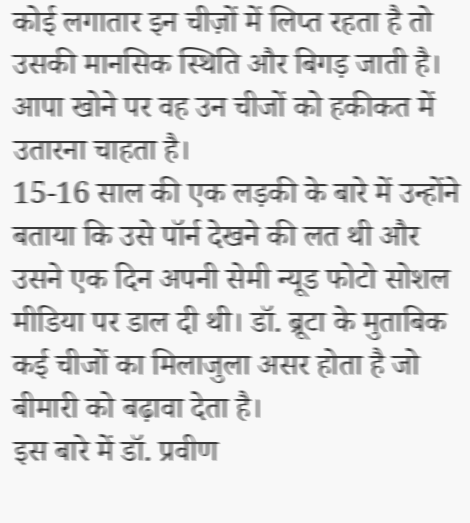कोई लगातार इन चीज़ों में लिप्त रहता है तो उसकी मानसिक स्थिति और बिगड़ जाती है। आपा खोने पर वह उन चीजों को हकीकत में उतारना चाहता है।
15-16 साल की एक लड़की के बारे में उन्होंने बताया कि उसे पॉर्न देखने की लत थी और उसने एक दिन अपनी सेमी न्यूड फोटो सोशल मीडिया पर डाल दी थी। डॉ. ब्रूटा के मुताबिक कई चीजों का मिलाजुला असर होता है जो बीमारी को बढ़ावा देता है।
इस बारे में डॉ. प्रवीण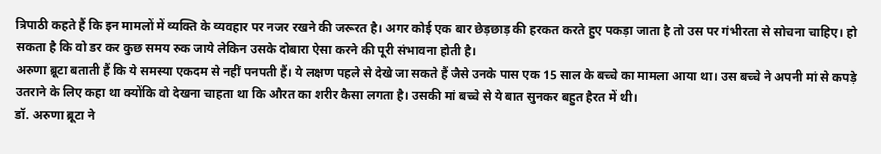त्रिपाठी कहते हैं कि इन मामलों में व्यक्ति के व्यवहार पर नजर रखने की जरूरत है। अगर कोई एक बार छेड़छाड़ की हरकत करते हुए पकड़ा जाता है तो उस पर गंभीरता से सोचना चाहिए। हो सकता है कि वो डर कर कुछ समय रुक जाये लेकिन उसके दोबारा ऐसा करने की पूरी संभावना होती है।
अरुणा ब्रूटा बताती हैं कि ये समस्या एकदम से नहीं पनपती हैं। ये लक्षण पहले से देखे जा सकते हैं जैसे उनके पास एक 15 साल के बच्चे का मामला आया था। उस बच्चे ने अपनी मां से कपड़े उतराने के लिए कहा था क्योंकि वो देखना चाहता था कि औरत का शरीर कैसा लगता है। उसकी मां बच्चे से ये बात सुनकर बहुत हैरत में थी।
डॉ. अरुणा ब्रूटा ने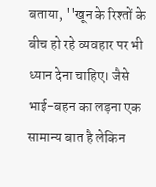बताया, ''खून के रिश्तों के बीच हो रहे व्यवहार पर भी ध्यान देना चाहिए। जैसे भाई-बहन का लड़ना एक सामान्य बात है लेकिन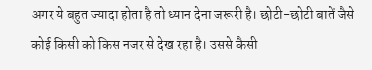अगर ये बहुत ज्यादा होता है तो ध्यान देना जरूरी है। छोटी-छोटी बातें जैसे कोई किसी को किस नजर से देख रहा है। उससे कैसी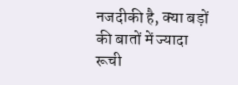नजदीकी है, क्या बड़ों की बातों में ज्यादा रूची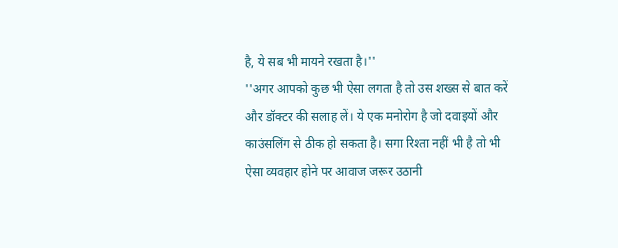है, ये सब भी मायने रखता है।''
''अगर आपको कुछ भी ऐसा लगता है तो उस शख्स से बात करें और डॉक्टर की सलाह लें। ये एक मनोरोग है जो दवाइयों और काउंसलिंग से ठीक हो सकता है। सगा रिश्ता नहीं भी है तो भी ऐसा व्यवहार होने पर आवाज जरूर उठानी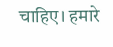चाहिए। हमारे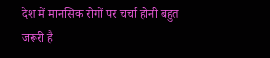देश में मानसिक रोगों पर चर्चा होनी बहुत जरूरी है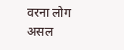वरना लोग असल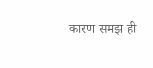कारण समझ ही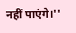नहीं पाएंगे।''